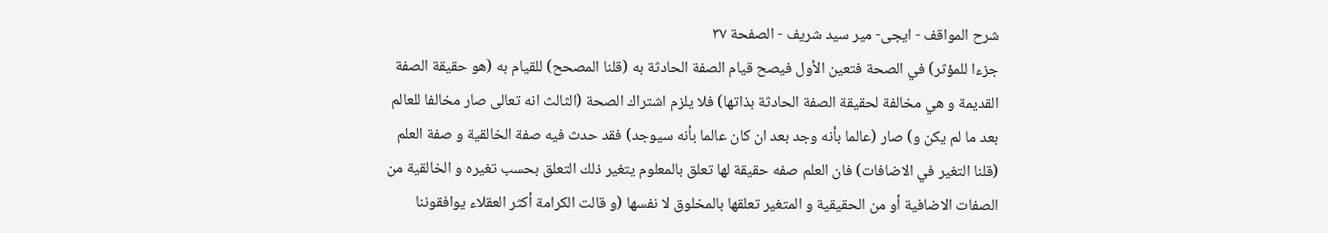شرح المواقف - ايجى- مير سيد شريف - الصفحة ٣٧
جزءا للمؤثر) في الصحة فتعين الأول فيصح قيام الصفة الحادثة به (قلنا المصحح) للقيام به (هو حقيقة الصفة القديمة و هي مخالفة لحقيقة الصفة الحادثة بذاتها) فلا يلزم اشتراك الصحة (الثالث انه تعالى صار مخالفا للعالم بعد ما لم يكن و) صار (عالما بأنه وجد بعد ان كان عالما بأنه سيوجد) فقد حدث فيه صفة الخالقية و صفة العلم (قلنا التغير في الاضافات) فان العلم صفه حقيقة لها تعلق بالمعلوم يتغير ذلك التعلق بحسب تغيره و الخالقية من الصفات الاضافية أو من الحقيقية و المتغير تعلقها بالمخلوق لا نفسها (و قالت الكرامة أكثر العقلاء يوافقوننا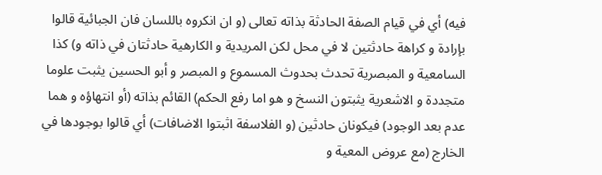فيه) أي في قيام الصفة الحادثة بذاته تعالى (و ان انكروه باللسان فان الجبائية قالوا بإرادة و كراهة حادثتين لا في محل لكن المريدية و الكارهية حادثتان في ذاته و) كذا السامعية و المبصرية تحدث بحدوث المسموع و المبصر و أبو الحسين يثبت علوما متجددة و الاشعرية يثبتون النسخ و هو اما رفع الحكم) القائم بذاته (أو انتهاؤه و هما عدم بعد الوجود) فيكونان حادثين (و الفلاسفة اثبتوا الاضافات) أي قالوا بوجودها في الخارج (مع عروض المعية و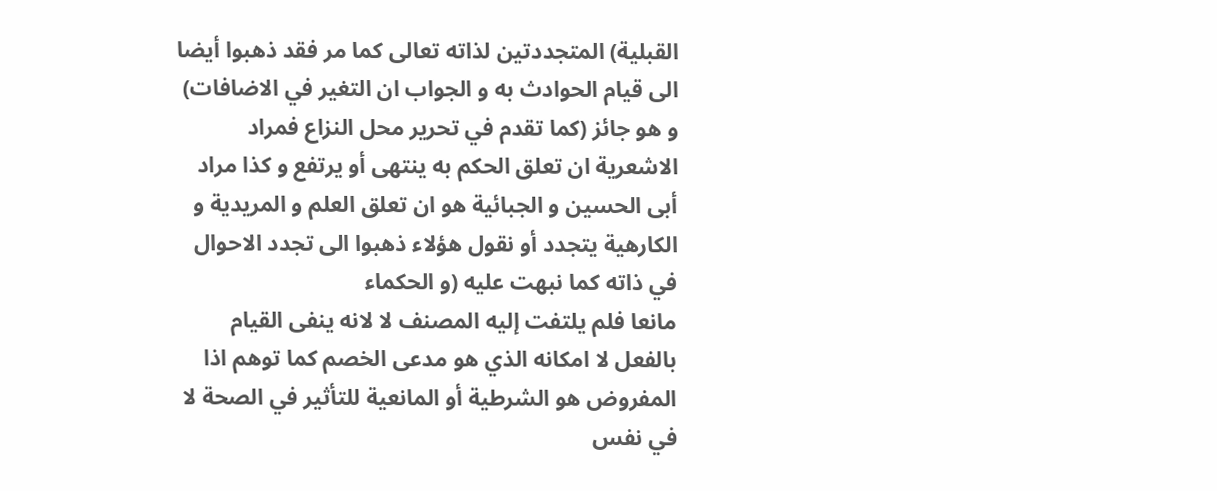القبلية) المتجددتين لذاته تعالى كما مر فقد ذهبوا أيضا الى قيام الحوادث به و الجواب ان التغير في الاضافات) و هو جائز (كما تقدم في تحرير محل النزاع فمراد الاشعرية ان تعلق الحكم به ينتهى أو يرتفع و كذا مراد أبى الحسين و الجبائية هو ان تعلق العلم و المريدية و الكارهية يتجدد أو نقول هؤلاء ذهبوا الى تجدد الاحوال في ذاته كما نبهت عليه (و الحكماء
مانعا فلم يلتفت إليه المصنف لا لانه ينفى القيام بالفعل لا امكانه الذي هو مدعى الخصم كما توهم اذا المفروض هو الشرطية أو المانعية للتأثير في الصحة لا في نفس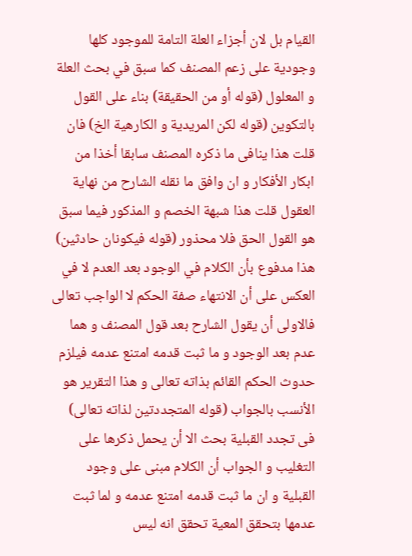القيام بل لان أجزاء العلة التامة للموجود كلها وجودية على زعم المصنف كما سبق في بحث العلة و المعلول (قوله أو من الحقيقة) بناء على القول بالتكوين (قوله لكن المريدية و الكارهية الخ) فان قلت هذا ينافى ما ذكره المصنف سابقا أخذا من ابكار الأفكار و ان وافق ما نقله الشارح من نهاية العقول قلت هذا شبهة الخصم و المذكور فيما سبق هو القول الحق فلا محذور (قوله فيكونان حادثين) هذا مدفوع بأن الكلام في الوجود بعد العدم لا في العكس على أن الانتهاء صفة الحكم لا الواجب تعالى فالاولى أن يقول الشارح بعد قول المصنف و هما عدم بعد الوجود و ما ثبت قدمه امتنع عدمه فيلزم حدوث الحكم القائم بذاته تعالى و هذا التقرير هو الأنسب بالجواب (قوله المتجددتين لذاته تعالى) فى تجدد القبلية بحث الا أن يحمل ذكرها على التغليب و الجواب أن الكلام مبنى على وجود القبلية و ان ما ثبت قدمه امتنع عدمه و لما ثبت عدمها بتحقق المعية تحقق انه ليس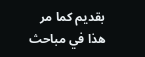بقديم كما مر هذا في مباحث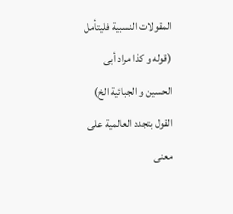المقولات النسبية فليتأمل (قوله و كذا مراد أبى الحسين و الجبائية الخ) القول بتجدد العالمية على معنى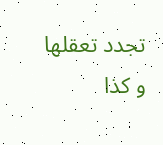تجدد تعقلها و كذا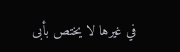في غيرها لا يختص بأبى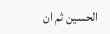الحسين ثم ان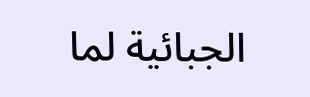الجبائية لما